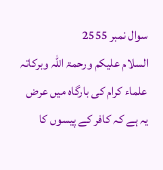سوال نمبر 2555
السلام علیکم ورحمۃ اللہ وبرکاتہ
علماء کرام کی بارگاہ میں عرض یہ ہے کہ کافر کے پیسوں کا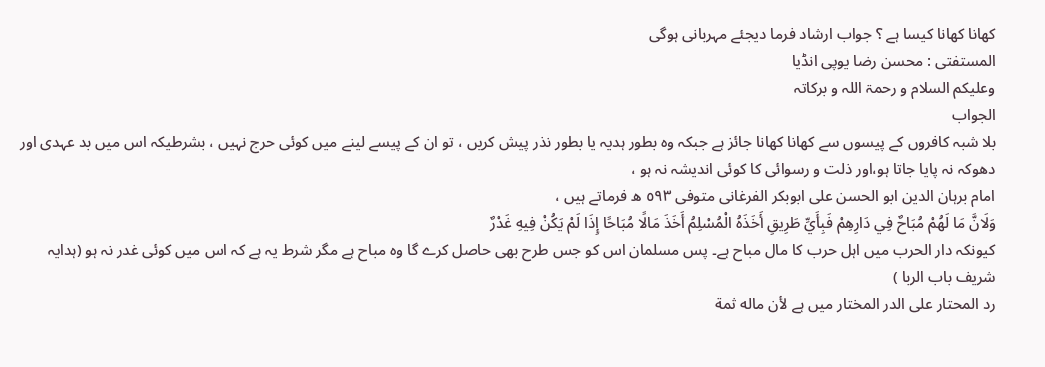کھانا کھانا کیسا ہے ؟ جواب ارشاد فرما دیجئے مہربانی ہوگی
المستفتی : محسن رضا یوپی انڈیا
وعلیکم السلام و رحمۃ اللہ و برکاتہ
الجواب
بلا شبہ کافروں کے پیسوں سے کھانا کھانا جائز ہے جبکہ وہ بطور ہدیہ یا بطور نذر پیش کریں ، تو ان کے پیسے لینے میں کوئی حرج نہیں ، بشرطیکہ اس میں بد عہدی اور دھوکہ نہ پایا جاتا ہو،اور ذلت و رسوائی کا کوئی اندیشہ نہ ہو ،
امام برہان الدین ابو الحسن علی ابوبکر الفرغانی متوفی ٥٩٣ ھ فرماتے ہیں ،
وَلَانَّ مَا لَهُمْ مُبَاحٌ فِي دَارِهِمْ فَبِأَيِّ طَرِيقِ أَخَذَهُ الْمُسْلِمُ أَخَذَ مَالًا مُبَاحًا إِذَا لَمْ يَكُنْ فِيهِ غَدْرٌ
کیونکہ دار الحرب میں اہل حرب کا مال مباح ہے۔ پس مسلمان اس کو جس طرح بھی حاصل کرے گا وہ مباح ہے مگر شرط یہ ہے کہ اس میں کوئی غدر نہ ہو (ہدایہ شریف باب الربا )
رد المحتار علی الدر المختار میں ہے لأن ماله ثمة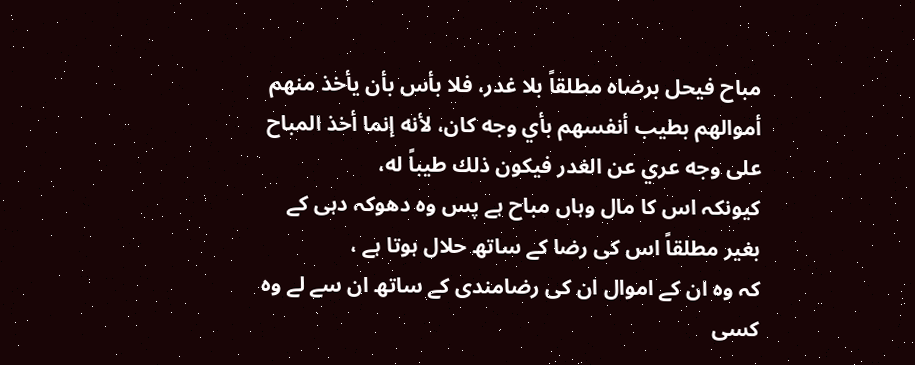مباح فيحل برضاه مطلقاً بلا غدر، فلا بأس بأن يأخذ منهم أموالهم بطيب أنفسهم بأي وجه كان، لأنه إنما أخذ المباح على وجه عري عن الغدر فيكون ذلك طيباً له،
کیونکہ اس کا مال وہاں مباح ہے پس وہ دھوکہ دہی کے بغیر مطلقاً اس کی رضا کے ساتھ حلال ہوتا ہے ،
کہ وہ ان کے اموال ان کی رضامندی کے ساتھ ان سے لے وہ کسی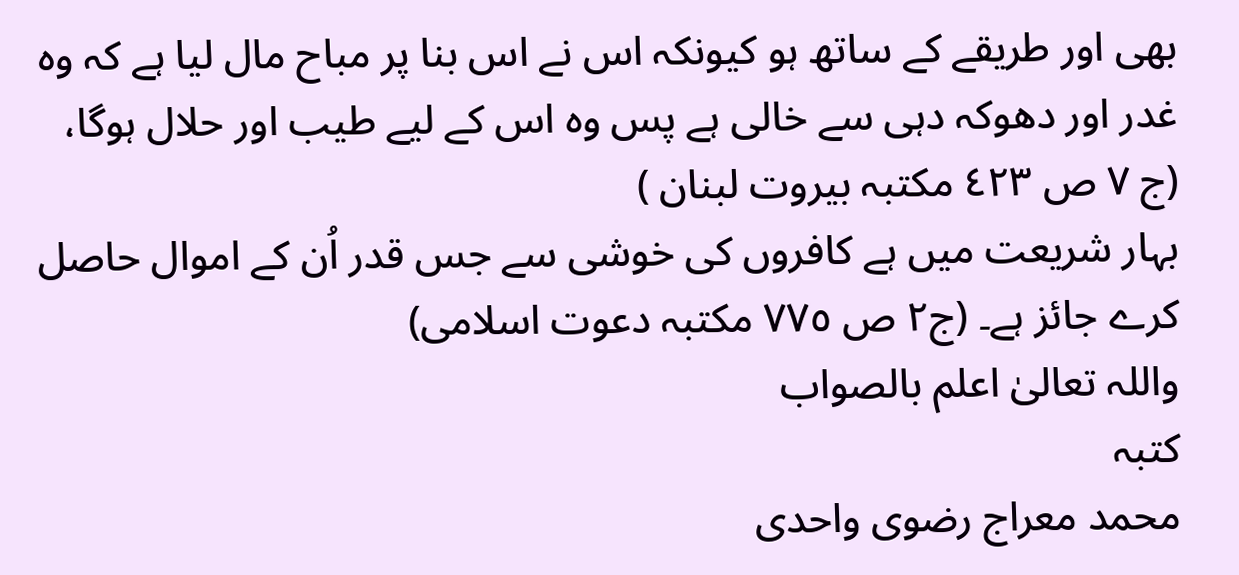بھی اور طریقے کے ساتھ ہو کیونکہ اس نے اس بنا پر مباح مال لیا ہے کہ وہ غدر اور دھوکہ دہی سے خالی ہے پس وہ اس کے لیے طیب اور حلال ہوگا،
(ج ٧ ص ٤٢٣ مکتبہ بیروت لبنان )
بہار شریعت میں ہے کافروں کی خوشی سے جس قدر اُن کے اموال حاصل کرے جائز ہے۔ (ج٢ ص ٧٧٥ مکتبہ دعوت اسلامی)
واللہ تعالیٰ اعلم بالصواب
کتبہ
محمد معراج رضوی واحدی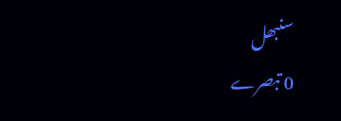سنبھل
0 تبصرے